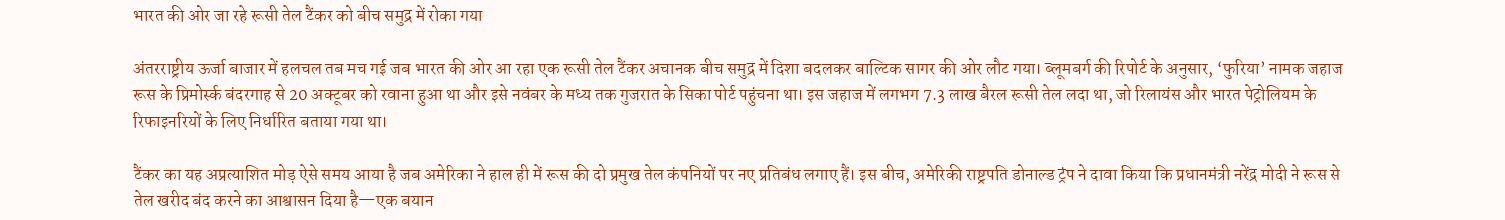भारत की ओर जा रहे रूसी तेल टैंकर को बीच समुद्र में रोका गया

अंतरराष्ट्रीय ऊर्जा बाजार में हलचल तब मच गई जब भारत की ओर आ रहा एक रूसी तेल टैंकर अचानक बीच समुद्र में दिशा बदलकर बाल्टिक सागर की ओर लौट गया। ब्लूमबर्ग की रिपोर्ट के अनुसार, ‘फुरिया’ नामक जहाज रूस के प्रिमोर्स्क बंदरगाह से 20 अक्टूबर को रवाना हुआ था और इसे नवंबर के मध्य तक गुजरात के सिका पोर्ट पहुंचना था। इस जहाज में लगभग 7.3 लाख बैरल रूसी तेल लदा था, जो रिलायंस और भारत पेट्रोलियम के रिफाइनरियों के लिए निर्धारित बताया गया था।

टैंकर का यह अप्रत्याशित मोड़ ऐसे समय आया है जब अमेरिका ने हाल ही में रूस की दो प्रमुख तेल कंपनियों पर नए प्रतिबंध लगाए हैं। इस बीच, अमेरिकी राष्ट्रपति डोनाल्ड ट्रंप ने दावा किया कि प्रधानमंत्री नरेंद्र मोदी ने रूस से तेल खरीद बंद करने का आश्वासन दिया है—एक बयान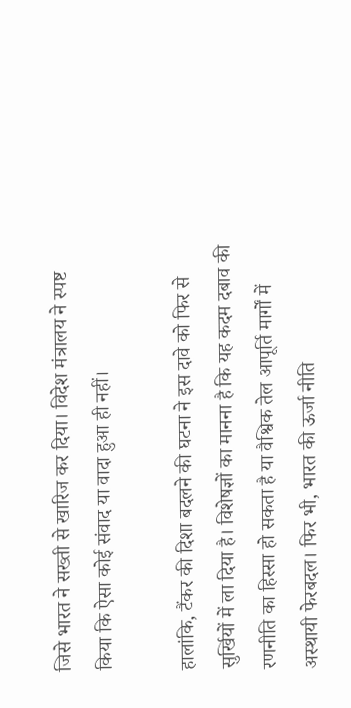जिसे भारत ने सख्ती से खारिज कर दिया। विदेश मंत्रालय ने स्पष्ट किया कि ऐसा कोई संवाद या वादा हुआ ही नहीं।

हालांकि, टैंकर की दिशा बदलने की घटना ने इस दावे को फिर से सुर्खियों में ला दिया है। विशेषज्ञों का मानना है कि यह कदम दबाव की रणनीति का हिस्सा हो सकता है या वैश्विक तेल आपूर्ति मार्गों में अस्थायी फेरबदल। फिर भी, भारत की ऊर्जा नीति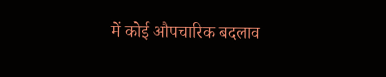में कोई औपचारिक बदलाव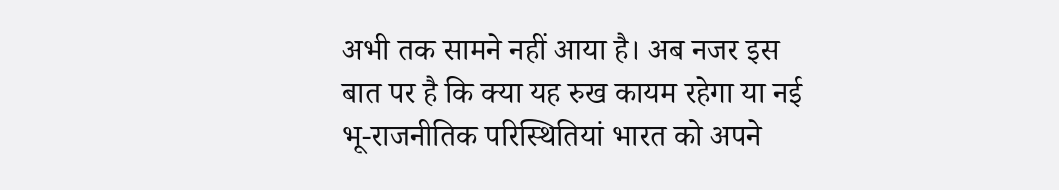अभी तक सामने नहीं आया है। अब नजर इस बात पर है कि क्या यह रुख कायम रहेगा या नई भू-राजनीतिक परिस्थितियां भारत को अपने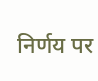निर्णय पर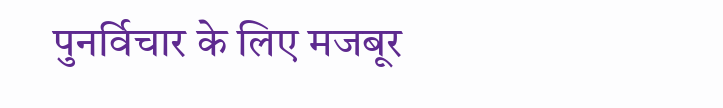पुनर्विचार के लिए मजबूर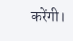करेंगी।